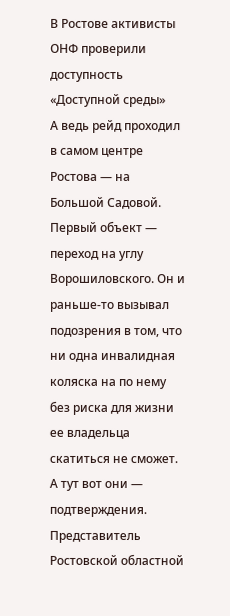В Ростове активисты ОНФ проверили доступность «Доступной среды»
А ведь рейд проходил в самом центре Ростова — на Большой Садовой. Первый объект — переход на углу Ворошиловского. Он и раньше-то вызывал подозрения в том, что ни одна инвалидная коляска на по нему без риска для жизни ее владельца скатиться не сможет. А тут вот они — подтверждения. Представитель Ростовской областной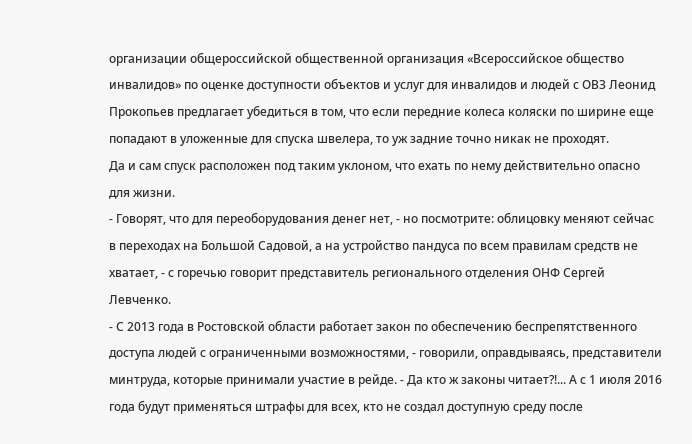организации общероссийской общественной организация «Всероссийское общество инвалидов» по оценке доступности объектов и услуг для инвалидов и людей с ОВЗ Леонид Прокопьев предлагает убедиться в том, что если передние колеса коляски по ширине еще попадают в уложенные для спуска швелера, то уж задние точно никак не проходят.
Да и сам спуск расположен под таким уклоном, что ехать по нему действительно опасно для жизни.
- Говорят, что для переоборудования денег нет, - но посмотрите: облицовку меняют сейчас в переходах на Большой Садовой, а на устройство пандуса по всем правилам средств не хватает, - с горечью говорит представитель регионального отделения ОНФ Сергей Левченко.
- С 2013 года в Ростовской области работает закон по обеспечению беспрепятственного доступа людей с ограниченными возможностями, - говорили, оправдываясь, представители минтруда, которые принимали участие в рейде. - Да кто ж законы читает?!... А с 1 июля 2016 года будут применяться штрафы для всех, кто не создал доступную среду после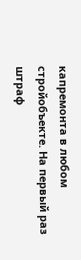капремонта в любом стройобъекте. На первый раз штраф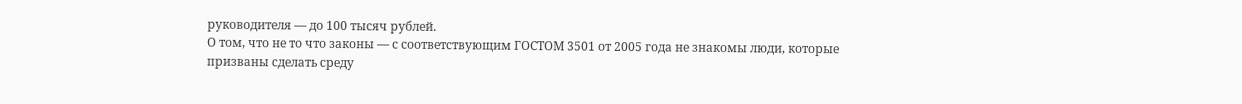руководителя — до 100 тысяч рублей.
О том, что не то что законы — с соответствующим ГОСТОМ 3501 от 2005 года не знакомы люди, которые призваны сделать среду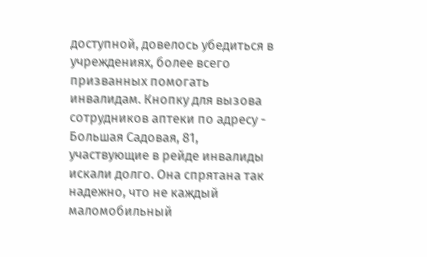доступной, довелось убедиться в учреждениях, более всего призванных помогать инвалидам. Кнопку для вызова сотрудников аптеки по адресу - Большая Садовая, 81, участвующие в рейде инвалиды искали долго. Она спрятана так надежно, что не каждый маломобильный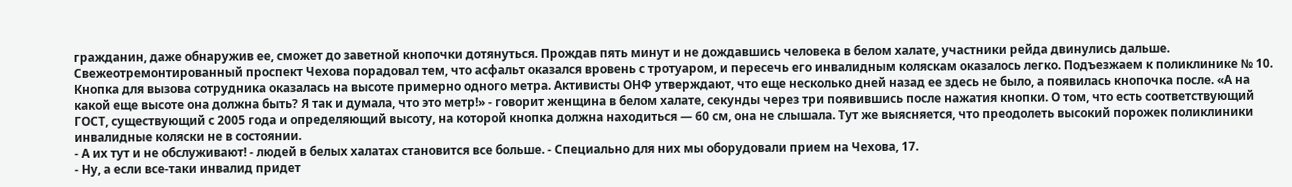гражданин, даже обнаружив ее, сможет до заветной кнопочки дотянуться. Прождав пять минут и не дождавшись человека в белом халате, участники рейда двинулись дальше.
Свежеотремонтированный проспект Чехова порадовал тем, что асфальт оказался вровень с тротуаром, и пересечь его инвалидным коляскам оказалось легко. Подъезжаем к поликлинике № 10. Кнопка для вызова сотрудника оказалась на высоте примерно одного метра. Активисты ОНФ утверждают, что еще несколько дней назад ее здесь не было, а появилась кнопочка после. «А на какой еще высоте она должна быть? Я так и думала, что это метр!» - говорит женщина в белом халате, секунды через три появившись после нажатия кнопки. О том, что есть соответствующий ГОСТ, существующий с 2005 года и определяющий высоту, на которой кнопка должна находиться — 60 см, она не слышала. Тут же выясняется, что преодолеть высокий порожек поликлиники инвалидные коляски не в состоянии.
- А их тут и не обслуживают! - людей в белых халатах становится все больше. - Специально для них мы оборудовали прием на Чехова, 17.
- Ну, а если все-таки инвалид придет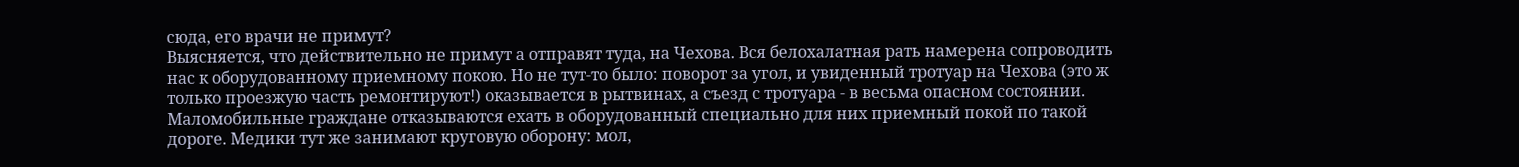сюда, его врачи не примут?
Выясняется, что действительно не примут а отправят туда, на Чехова. Вся белохалатная рать намерена сопроводить нас к оборудованному приемному покою. Но не тут-то было: поворот за угол, и увиденный тротуар на Чехова (это ж только проезжую часть ремонтируют!) оказывается в рытвинах, а съезд с тротуара - в весьма опасном состоянии. Маломобильные граждане отказываются ехать в оборудованный специально для них приемный покой по такой дороге. Медики тут же занимают круговую оборону: мол,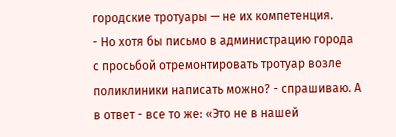городские тротуары — не их компетенция.
- Но хотя бы письмо в администрацию города с просьбой отремонтировать тротуар возле поликлиники написать можно? - спрашиваю. А в ответ - все то же: «Это не в нашей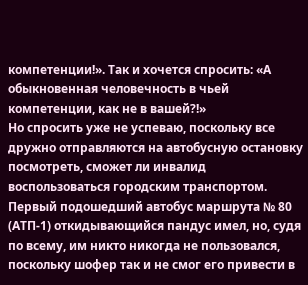компетенции!». Так и хочется спросить: «А обыкновенная человечность в чьей компетенции, как не в вашей?!»
Но спросить уже не успеваю, поскольку все дружно отправляются на автобусную остановку посмотреть, сможет ли инвалид воспользоваться городским транспортом. Первый подошедший автобус маршрута № 80 (АТП-1) откидывающийся пандус имел, но, судя по всему, им никто никогда не пользовался, поскольку шофер так и не смог его привести в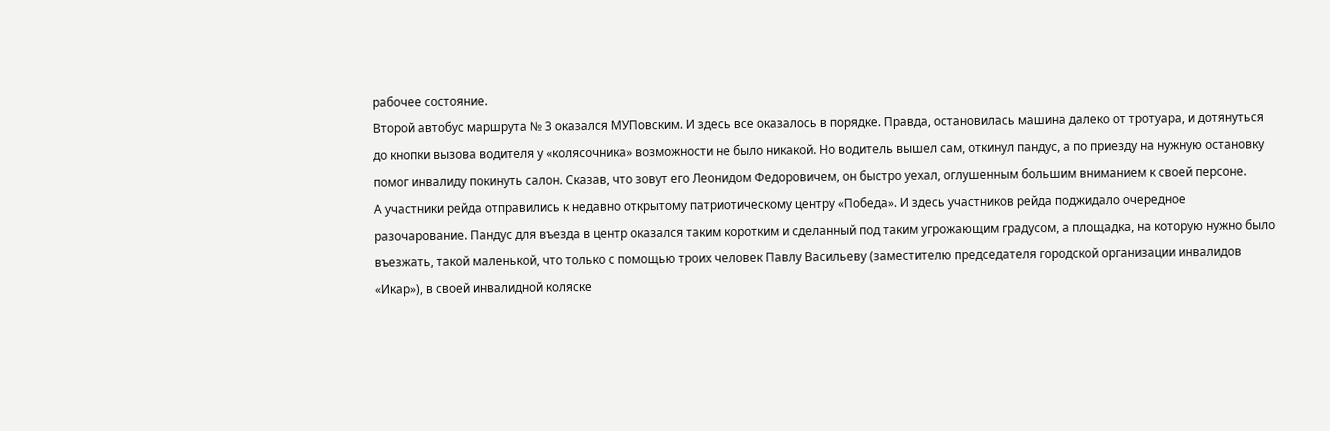рабочее состояние.
Второй автобус маршрута № 3 оказался МУПовским. И здесь все оказалось в порядке. Правда, остановилась машина далеко от тротуара, и дотянуться до кнопки вызова водителя у «колясочника» возможности не было никакой. Но водитель вышел сам, откинул пандус, а по приезду на нужную остановку помог инвалиду покинуть салон. Сказав, что зовут его Леонидом Федоровичем, он быстро уехал, оглушенным большим вниманием к своей персоне.
А участники рейда отправились к недавно открытому патриотическому центру «Победа». И здесь участников рейда поджидало очередное разочарование. Пандус для въезда в центр оказался таким коротким и сделанный под таким угрожающим градусом, а площадка, на которую нужно было въезжать, такой маленькой, что только с помощью троих человек Павлу Васильеву (заместителю председателя городской организации инвалидов «Икар»), в своей инвалидной коляске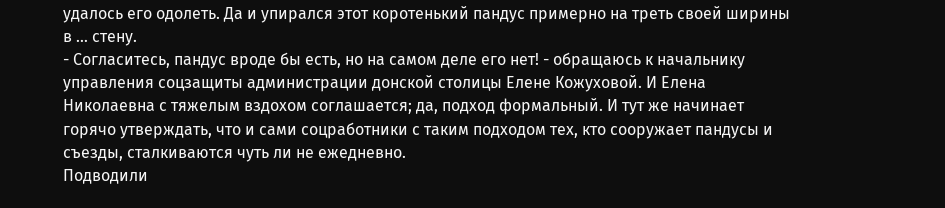удалось его одолеть. Да и упирался этот коротенький пандус примерно на треть своей ширины в … стену.
- Согласитесь, пандус вроде бы есть, но на самом деле его нет! - обращаюсь к начальнику управления соцзащиты администрации донской столицы Елене Кожуховой. И Елена Николаевна с тяжелым вздохом соглашается; да, подход формальный. И тут же начинает горячо утверждать, что и сами соцработники с таким подходом тех, кто сооружает пандусы и съезды, сталкиваются чуть ли не ежедневно.
Подводили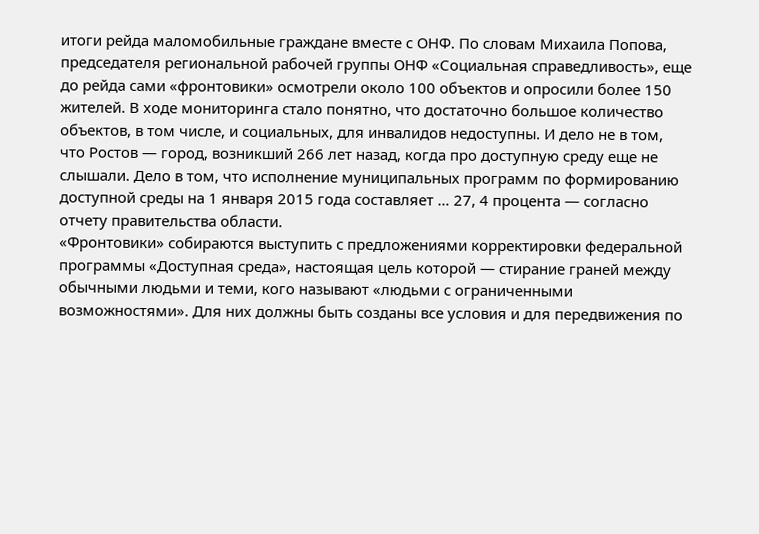итоги рейда маломобильные граждане вместе с ОНФ. По словам Михаила Попова, председателя региональной рабочей группы ОНФ «Социальная справедливость», еще до рейда сами «фронтовики» осмотрели около 100 объектов и опросили более 150 жителей. В ходе мониторинга стало понятно, что достаточно большое количество объектов, в том числе, и социальных, для инвалидов недоступны. И дело не в том, что Ростов — город, возникший 266 лет назад, когда про доступную среду еще не слышали. Дело в том, что исполнение муниципальных программ по формированию доступной среды на 1 января 2015 года составляет … 27, 4 процента — согласно отчету правительства области.
«Фронтовики» собираются выступить с предложениями корректировки федеральной программы «Доступная среда», настоящая цель которой — стирание граней между обычными людьми и теми, кого называют «людьми с ограниченными возможностями». Для них должны быть созданы все условия и для передвижения по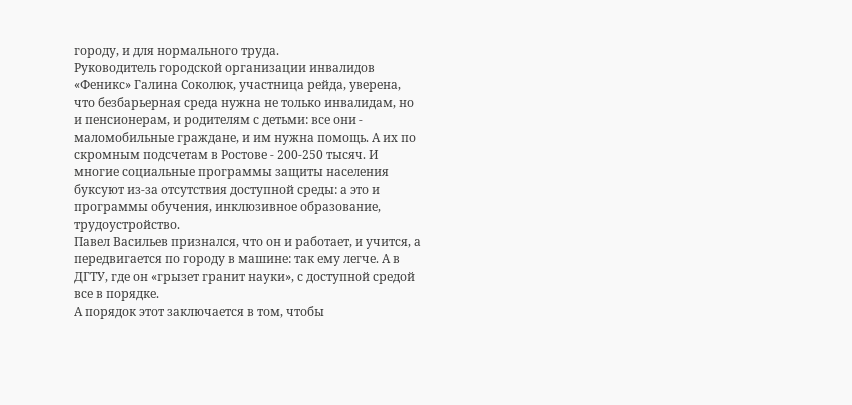городу, и для нормального труда.
Руководитель городской организации инвалидов «Феникс» Галина Соколюк, участница рейда, уверена, что безбарьерная среда нужна не только инвалидам, но и пенсионерам, и родителям с детьми: все они - маломобильные граждане, и им нужна помощь. А их по скромным подсчетам в Ростове - 200-250 тысяч. И многие социальные программы защиты населения буксуют из-за отсутствия доступной среды: а это и программы обучения, инклюзивное образование, трудоустройство.
Павел Васильев признался, что он и работает, и учится, а передвигается по городу в машине: так ему легче. А в ДГТУ, где он «грызет гранит науки», с доступной средой все в порядке.
А порядок этот заключается в том, чтобы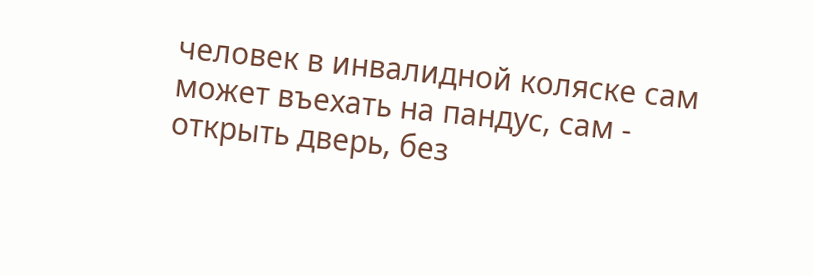человек в инвалидной коляске сам может въехать на пандус, сам - открыть дверь, без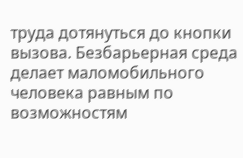труда дотянуться до кнопки вызова. Безбарьерная среда делает маломобильного человека равным по возможностям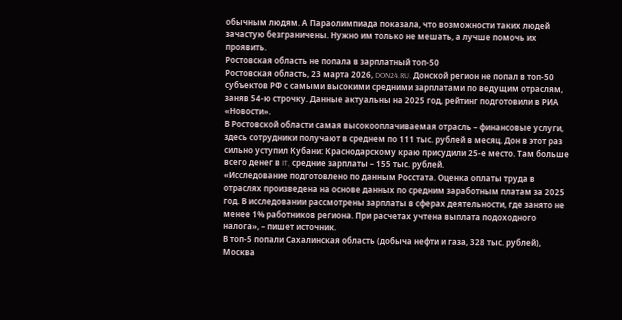обычным людям. А Параолимпиада показала, что возможности таких людей зачастую безграничены. Нужно им только не мешать, а лучше помочь их проявить.
Ростовская область не попала в зарплатный топ-50
Ростовская область, 23 марта 2026, DON24.RU. Донской регион не попал в топ-50 субъектов РФ с самыми высокими средними зарплатами по ведущим отраслям, заняв 54-ю строчку. Данные актуальны на 2025 год, рейтинг подготовили в РИА «Новости».
В Ростовской области самая высокооплачиваемая отрасль – финансовые услуги, здесь сотрудники получают в среднем по 111 тыс. рублей в месяц. Дон в этот раз сильно уступил Кубани: Краснодарскому краю присудили 25-е место. Там больше всего денег в IT, средние зарплаты – 155 тыс. рублей.
«Исследование подготовлено по данным Росстата. Оценка оплаты труда в отраслях произведена на основе данных по средним заработным платам за 2025 год. В исследовании рассмотрены зарплаты в сферах деятельности, где занято не менее 1% работников региона. При расчетах учтена выплата подоходного налога», – пишет источник.
В топ-5 попали Сахалинская область (добыча нефти и газа, 328 тыс. рублей), Москва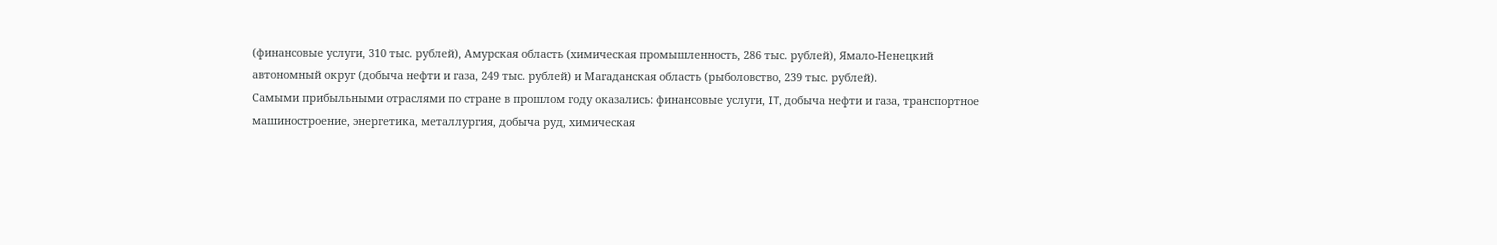(финансовые услуги, 310 тыс. рублей), Амурская область (химическая промышленность, 286 тыс. рублей), Ямало-Ненецкий автономный округ (добыча нефти и газа, 249 тыс. рублей) и Магаданская область (рыболовство, 239 тыс. рублей).
Самыми прибыльными отраслями по стране в прошлом году оказались: финансовые услуги, IT, добыча нефти и газа, транспортное машиностроение, энергетика, металлургия, добыча руд, химическая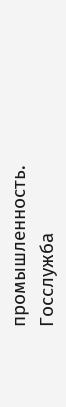промышленность. Госслужба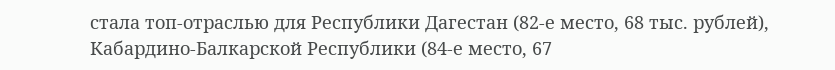стала топ-отраслью для Республики Дагестан (82-е место, 68 тыс. рублей), Кабардино-Балкарской Республики (84-е место, 67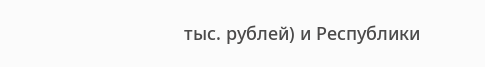тыс. рублей) и Республики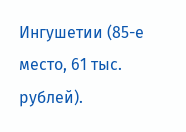Ингушетии (85-е место, 61 тыс. рублей).